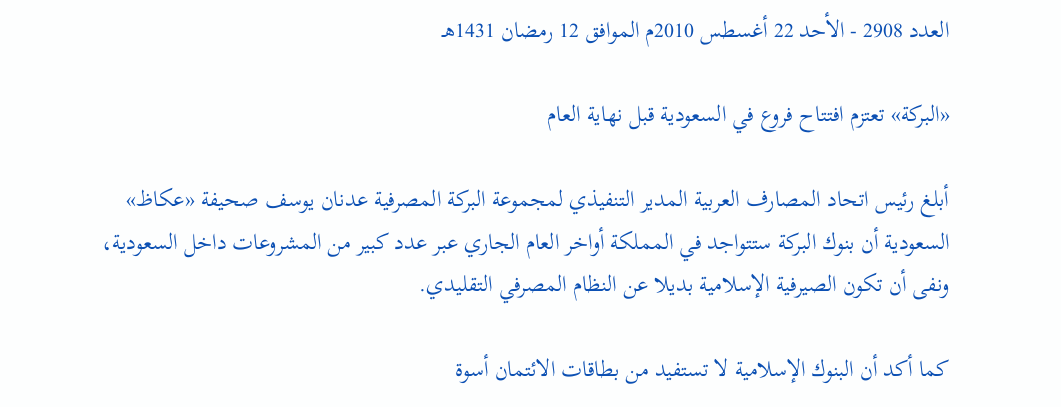العدد 2908 - الأحد 22 أغسطس 2010م الموافق 12 رمضان 1431هـ

«البركة» تعتزم افتتاح فروع في السعودية قبل نهاية العام

أبلغ رئيس اتحاد المصارف العربية المدير التنفيذي لمجموعة البركة المصرفية عدنان يوسف صحيفة «عكاظ» السعودية أن بنوك البركة ستتواجد في المملكة أواخر العام الجاري عبر عدد كبير من المشروعات داخل السعودية، ونفى أن تكون الصيرفية الإسلامية بديلا عن النظام المصرفي التقليدي.

كما أكد أن البنوك الإسلامية لا تستفيد من بطاقات الائتمان أسوة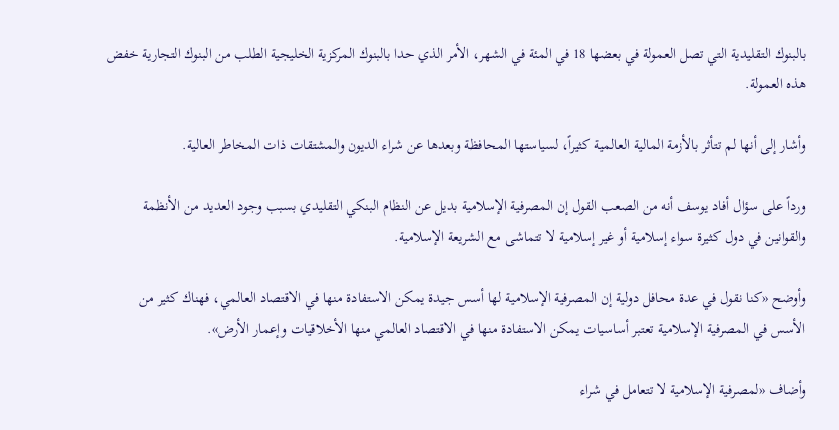بالبنوك التقليدية التي تصل العمولة في بعضها 18 في المئة في الشهر، الأمر الذي حدا بالبنوك المركزية الخليجية الطلب من البنوك التجارية خفض هذه العمولة.

وأشار إلى أنها لم تتأثر بالأزمة المالية العالمية كثيراً، لسياستها المحافظة وبعدها عن شراء الديون والمشتقات ذات المخاطر العالية.

ورداً على سؤال أفاد يوسف أنه من الصعب القول إن المصرفية الإسلامية بديل عن النظام البنكي التقليدي بسبب وجود العديد من الأنظمة والقوانين في دول كثيرة سواء إسلامية أو غير إسلامية لا تتماشى مع الشريعة الإسلامية.

وأوضح «كنا نقول في عدة محافل دولية إن المصرفية الإسلامية لها أسس جيدة يمكن الاستفادة منها في الاقتصاد العالمي، فهناك كثير من الأسس في المصرفية الإسلامية تعتبر أساسيات يمكن الاستفادة منها في الاقتصاد العالمي منها الأخلاقيات وإعمار الأرض».

وأضاف «لمصرفية الإسلامية لا تتعامل في شراء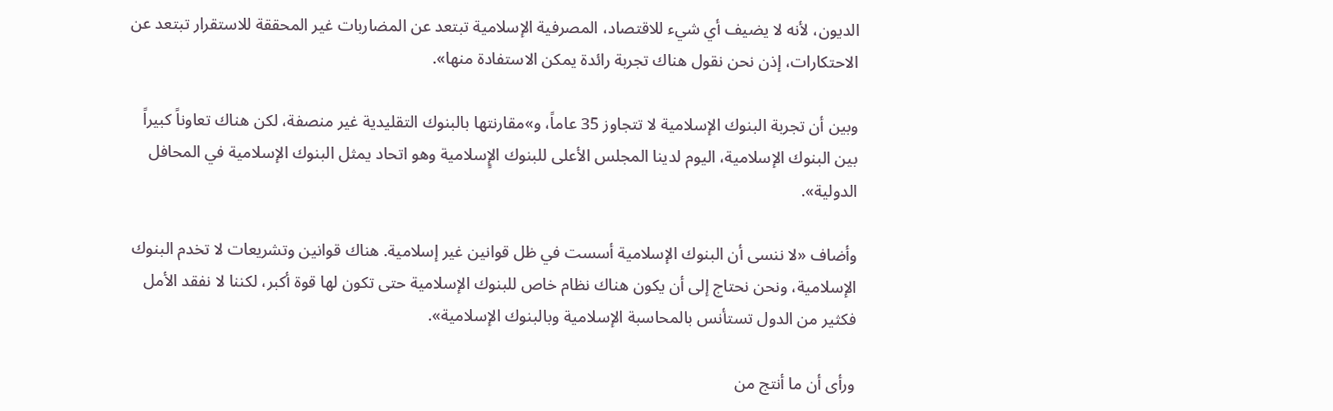الديون، لأنه لا يضيف أي شيء للاقتصاد، المصرفية الإسلامية تبتعد عن المضاربات غير المحققة للاستقرار تبتعد عن الاحتكارات، إذن نحن نقول هناك تجربة رائدة يمكن الاستفادة منها».

وبين أن تجربة البنوك الإسلامية لا تتجاوز 35 عاماً، و»مقارنتها بالبنوك التقليدية غير منصفة، لكن هناك تعاوناً كبيراً بين البنوك الإسلامية، اليوم لدينا المجلس الأعلى للبنوك الإٍسلامية وهو اتحاد يمثل البنوك الإسلامية في المحافل الدولية».

وأضاف «لا ننسى أن البنوك الإسلامية أسست في ظل قوانين غير إسلامية. هناك قوانين وتشريعات لا تخدم البنوك الإسلامية، ونحن نحتاج إلى أن يكون هناك نظام خاص للبنوك الإسلامية حتى تكون لها قوة أكبر، لكننا لا نفقد الأمل فكثير من الدول تستأنس بالمحاسبة الإسلامية وبالبنوك الإسلامية».

ورأى أن ما أنتج من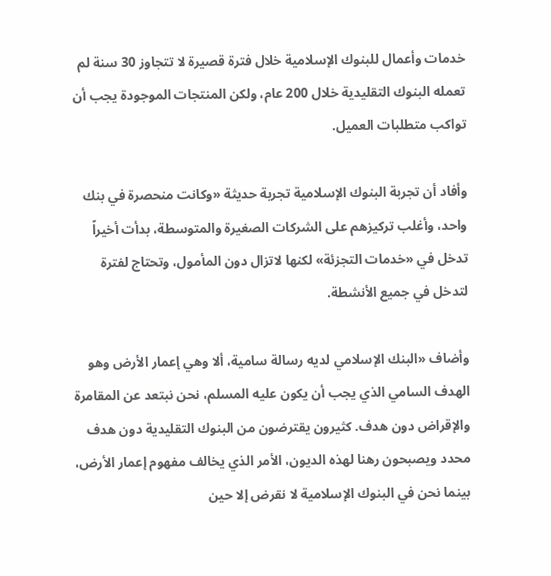خدمات وأعمال للبنوك الإسلامية خلال فترة قصيرة لا تتجاوز 30 سنة لم تعمله البنوك التقليدية خلال 200 عام، ولكن المنتجات الموجودة يجب أن تواكب متطلبات العميل.

وأفاد أن تجربة البنوك الإسلامية تجربة حديثة «وكانت منحصرة في بنك واحد، وأغلب تركيزهم على الشركات الصغيرة والمتوسطة، بدأت أخيراً تدخل في «خدمات التجزئة» لكنها لاتزال دون المأمول، وتحتاج لفترة لتدخل في جميع الأنشطة.

وأضاف «البنك الإسلامي لديه رسالة سامية، ألا وهي إعمار الأرض وهو الهدف السامي الذي يجب أن يكون عليه المسلم، نحن نبتعد عن المقامرة والإقراض دون هدف. كثيرون يقترضون من البنوك التقليدية دون هدف محدد ويصبحون رهنا لهذه الديون، الأمر الذي يخالف مفهوم إعمار الأرض، بينما نحن في البنوك الإسلامية لا نقرض إلا حين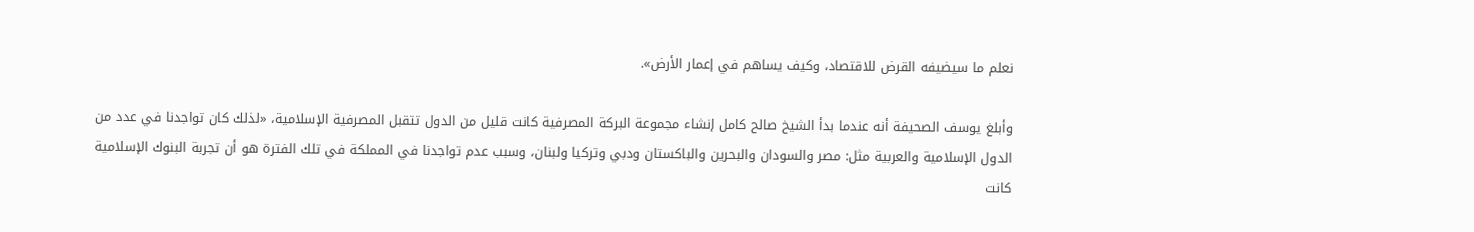نعلم ما سيضيفه القرض للاقتصاد، وكيف يساهم في إعمار الأرض».

وأبلغ يوسف الصحيفة أنه عندما بدأ الشيخ صالح كامل إنشاء مجموعة البركة المصرفية كانت قليل من الدول تتقبل المصرفية الإسلامية، «لذلك كان تواجدنا في عدد من الدول الإسلامية والعربية مثل: مصر والسودان والبحرين والباكستان ودبي وتركيا ولبنان، وسبب عدم تواجدنا في المملكة في تلك الفترة هو أن تجربة البنوك الإسلامية كانت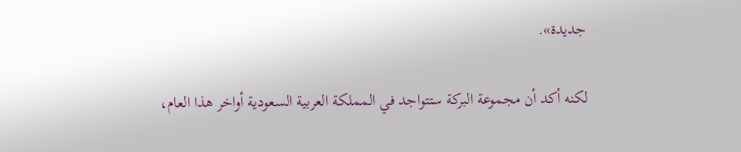جديدة».

لكنه أكد أن مجموعة البركة ستتواجد في المملكة العربية السعودية أواخر هذا العام،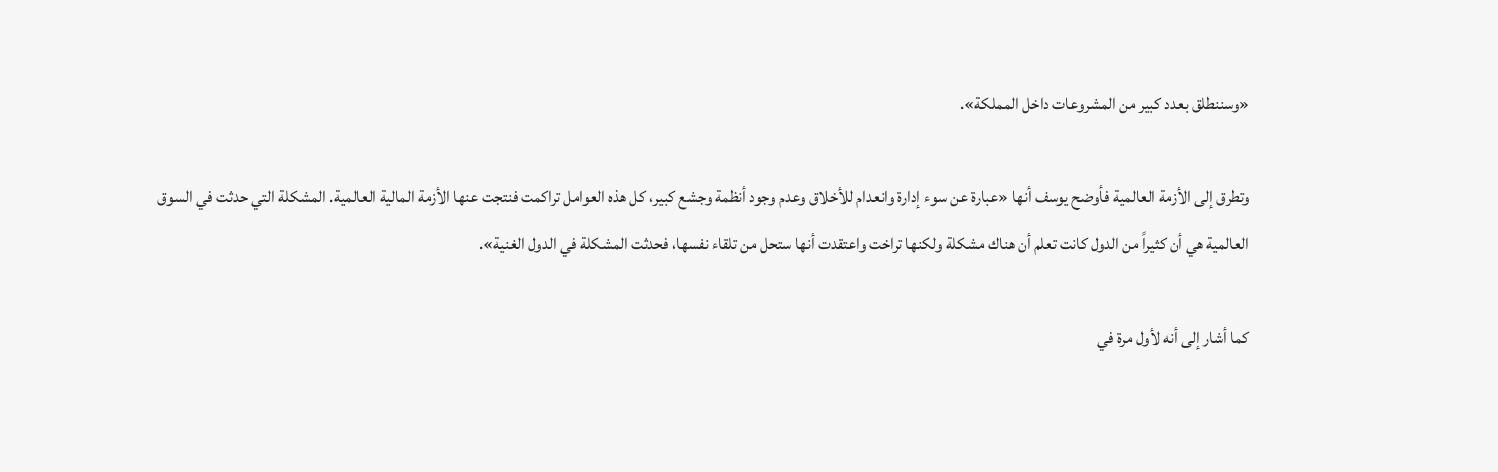«وسننطلق بعدد كبير من المشروعات داخل المملكة».

وتطرق إلى الأزمة العالمية فأوضح يوسف أنها «عبارة عن سوء إدارة وانعدام للأخلاق وعدم وجود أنظمة وجشع كبير، كل هذه العوامل تراكمت فنتجت عنها الأزمة المالية العالمية. المشكلة التي حدثت في السوق العالمية هي أن كثيراً من الدول كانت تعلم أن هناك مشكلة ولكنها تراخت واعتقدت أنها ستحل من تلقاء نفسها، فحدثت المشكلة في الدول الغنية».

كما أشار إلى أنه لأول مرة في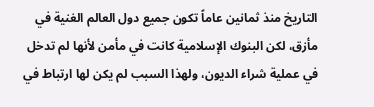التاريخ منذ ثمانين عاماً تكون جميع دول العالم الغنية في مأزق، لكن البنوك الإسلامية كانت في مأمن لأنها لم تدخل في عملية شراء الديون، ولهذا السبب لم يكن لها ارتباط في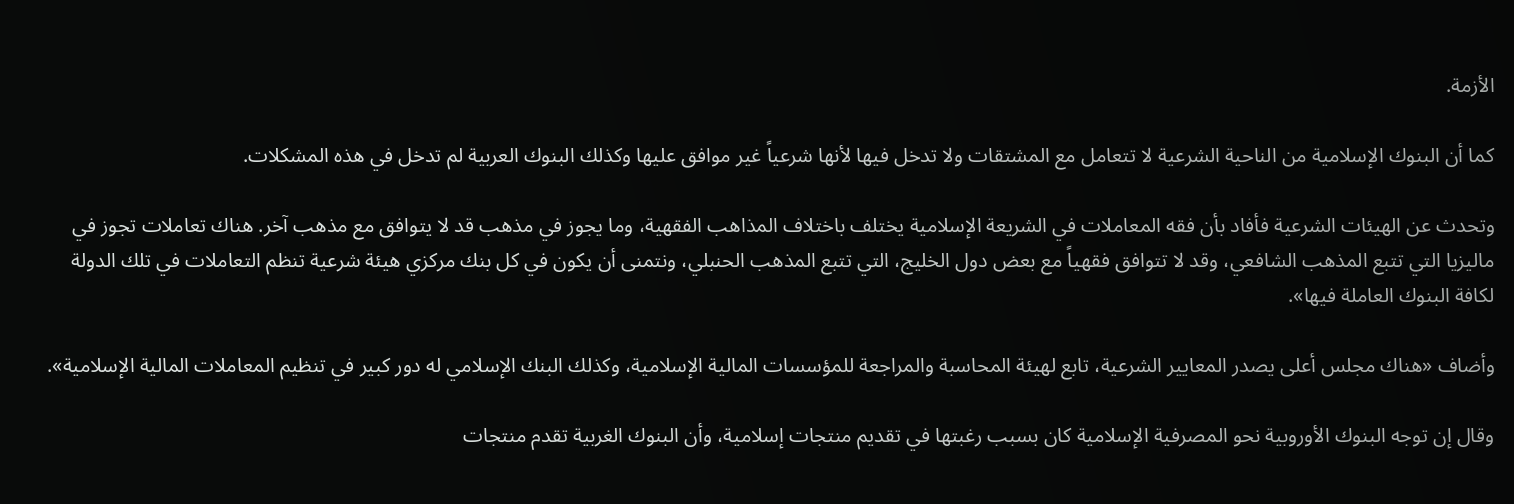الأزمة.

كما أن البنوك الإسلامية من الناحية الشرعية لا تتعامل مع المشتقات ولا تدخل فيها لأنها شرعياً غير موافق عليها وكذلك البنوك العربية لم تدخل في هذه المشكلات.

وتحدث عن الهيئات الشرعية فأفاد بأن فقه المعاملات في الشريعة الإسلامية يختلف باختلاف المذاهب الفقهية، وما يجوز في مذهب قد لا يتوافق مع مذهب آخر. هناك تعاملات تجوز في ماليزيا التي تتبع المذهب الشافعي، وقد لا تتوافق فقهياً مع بعض دول الخليج، التي تتبع المذهب الحنبلي، ونتمنى أن يكون في كل بنك مركزي هيئة شرعية تنظم التعاملات في تلك الدولة لكافة البنوك العاملة فيها».

وأضاف «هناك مجلس أعلى يصدر المعايير الشرعية، تابع لهيئة المحاسبة والمراجعة للمؤسسات المالية الإسلامية، وكذلك البنك الإسلامي له دور كبير في تنظيم المعاملات المالية الإسلامية».

وقال إن توجه البنوك الأوروبية نحو المصرفية الإسلامية كان بسبب رغبتها في تقديم منتجات إسلامية، وأن البنوك الغربية تقدم منتجات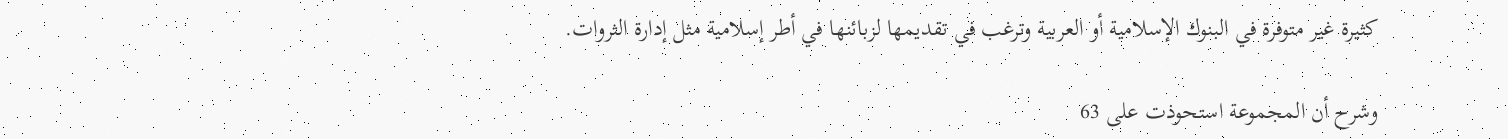كثيرة غير متوفرة في البنوك الإسلامية أو العربية وترغب في تقديمها لزبائنها في أطر إسلامية مثل إدارة الثروات.

وشرح أن المجموعة استحوذت على 63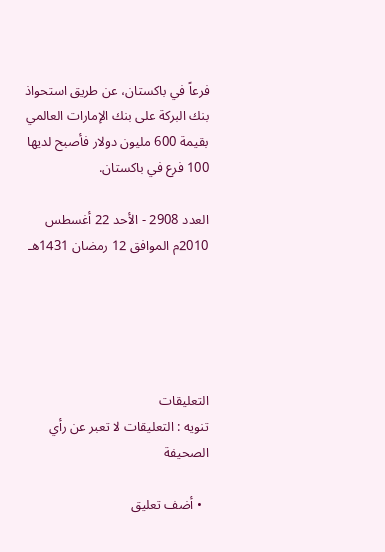فرعاً في باكستان، عن طريق استحواذ بنك البركة على بنك الإمارات العالمي بقيمة 600 مليون دولار فأصبح لديها 100 فرع في باكستان.

العدد 2908 - الأحد 22 أغسطس 2010م الموافق 12 رمضان 1431هـ





التعليقات
تنويه : التعليقات لا تعبر عن رأي الصحيفة

  • أضف تعليق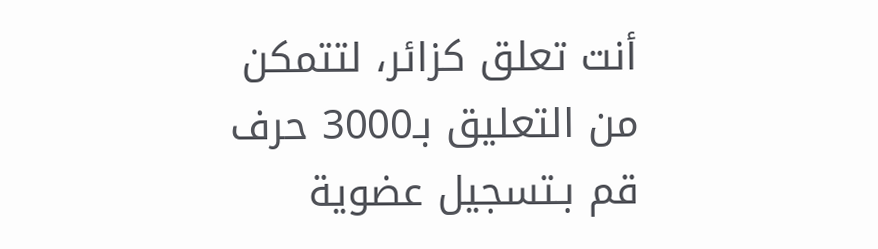أنت تعلق كزائر، لتتمكن من التعليق بـ3000 حرف قم بـتسجيل عضوية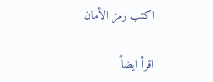اكتب رمز الأمان

اقرأ ايضاً